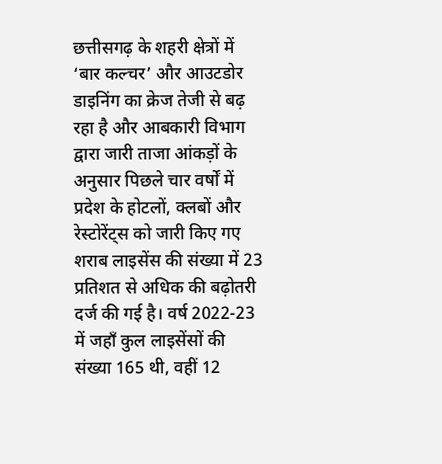छत्तीसगढ़ के शहरी क्षेत्रों में ‘बार कल्चर’ और आउटडोर डाइनिंग का क्रेज तेजी से बढ़ रहा है और आबकारी विभाग द्वारा जारी ताजा आंकड़ों के अनुसार पिछले चार वर्षों में प्रदेश के होटलों, क्लबों और रेस्टोरेंट्स को जारी किए गए शराब लाइसेंस की संख्या में 23 प्रतिशत से अधिक की बढ़ोतरी दर्ज की गई है। वर्ष 2022-23 में जहाँ कुल लाइसेंसों की संख्या 165 थी, वहीं 12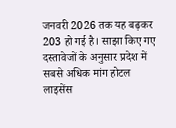जनवरी 2026 तक यह बढ़कर 203 हो गई है। साझा किए गए दस्तावेजों के अनुसार प्रदेश में सबसे अधिक मांग होटल लाइसेंस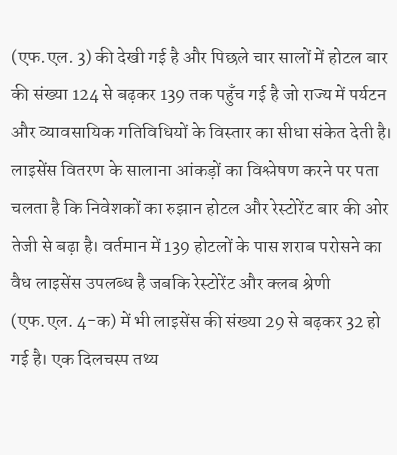(एफ.एल. 3) की देखी गई है और पिछले चार सालों में होटल बार की संख्या 124 से बढ़कर 139 तक पहुँच गई है जो राज्य में पर्यटन और व्यावसायिक गतिविधियों के विस्तार का सीधा संकेत देती है।
लाइसेंस वितरण के सालाना आंकड़ों का विश्लेषण करने पर पता चलता है कि निवेशकों का रुझान होटल और रेस्टोरेंट बार की ओर तेजी से बढ़ा है। वर्तमान में 139 होटलों के पास शराब परोसने का वैध लाइसेंस उपलब्ध है जबकि रेस्टोरेंट और क्लब श्रेणी (एफ.एल. 4-क) में भी लाइसेंस की संख्या 29 से बढ़कर 32 हो गई है। एक दिलचस्प तथ्य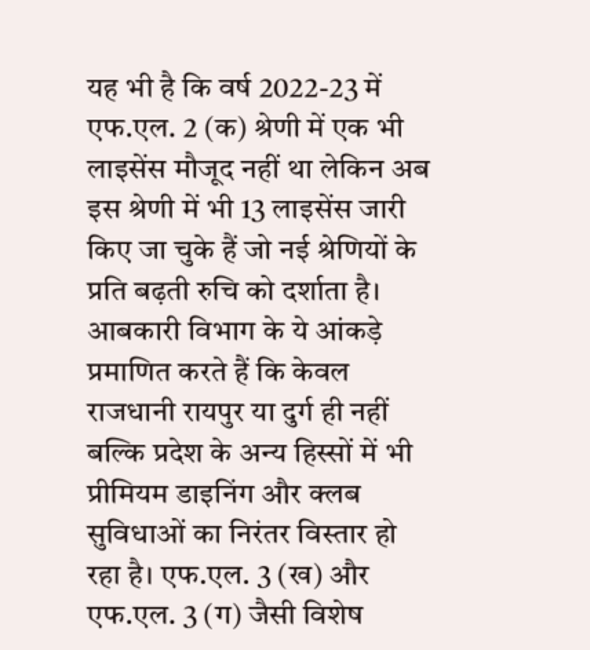यह भी है कि वर्ष 2022-23 में एफ.एल. 2 (क) श्रेणी में एक भी लाइसेंस मौजूद नहीं था लेकिन अब इस श्रेणी में भी 13 लाइसेंस जारी किए जा चुके हैं जो नई श्रेणियों के प्रति बढ़ती रुचि को दर्शाता है।
आबकारी विभाग के ये आंकड़े प्रमाणित करते हैं कि केवल राजधानी रायपुर या दुर्ग ही नहीं बल्कि प्रदेश के अन्य हिस्सों में भी प्रीमियम डाइनिंग और क्लब सुविधाओं का निरंतर विस्तार हो रहा है। एफ.एल. 3 (ख) और एफ.एल. 3 (ग) जैसी विशेष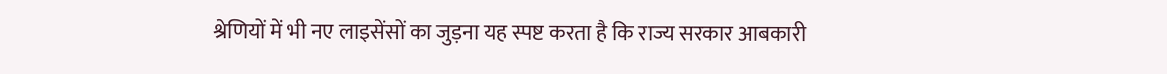श्रेणियों में भी नए लाइसेंसों का जुड़ना यह स्पष्ट करता है कि राज्य सरकार आबकारी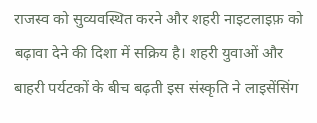राजस्व को सुव्यवस्थित करने और शहरी नाइटलाइफ़ को बढ़ावा देने की दिशा में सक्रिय है। शहरी युवाओं और बाहरी पर्यटकों के बीच बढ़ती इस संस्कृति ने लाइसेंसिंग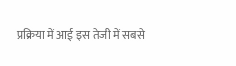प्रक्रिया में आई इस तेजी में सबसे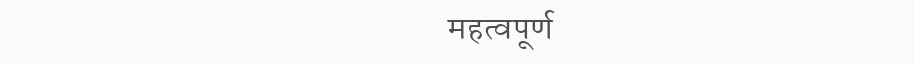महत्वपूर्ण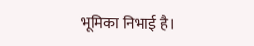भूमिका निभाई है।